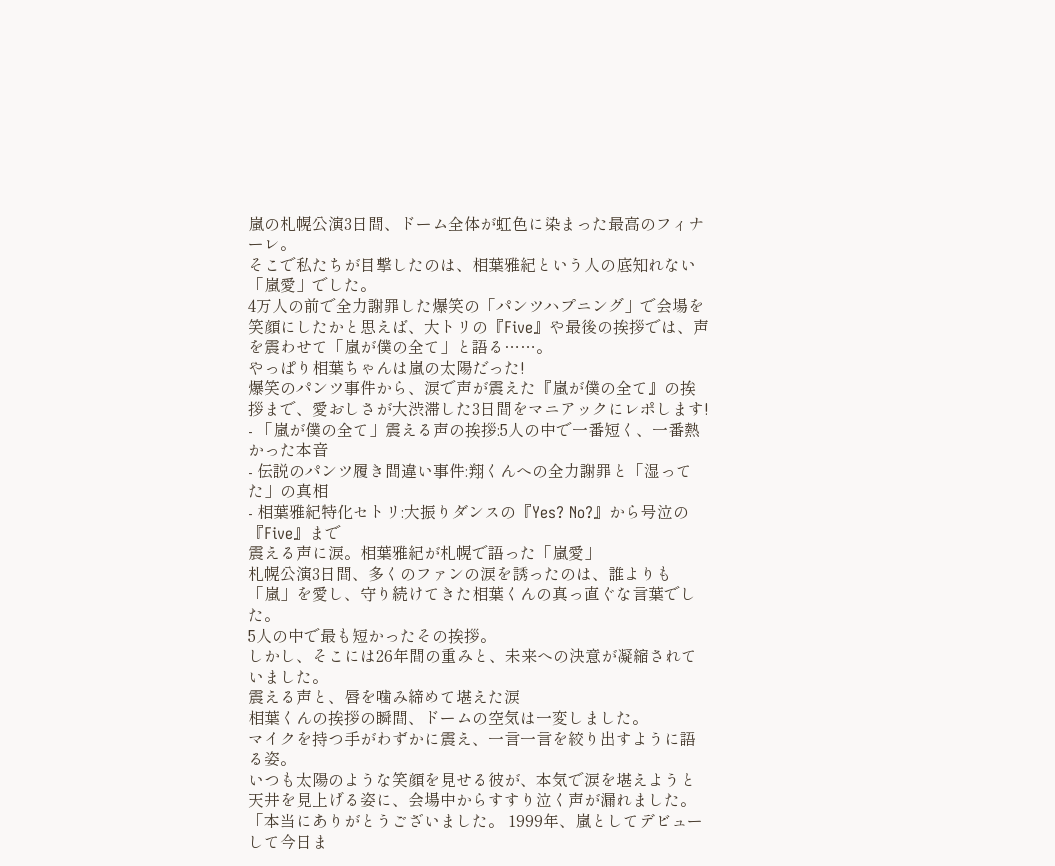嵐の札幌公演3日間、ドーム全体が虹色に染まった最高のフィナーレ。
そこで私たちが目撃したのは、相葉雅紀という人の底知れない「嵐愛」でした。
4万人の前で全力謝罪した爆笑の「パンツハプニング」で会場を笑顔にしたかと思えば、大トリの『Five』や最後の挨拶では、声を震わせて「嵐が僕の全て」と語る……。
やっぱり相葉ちゃんは嵐の太陽だった!
爆笑のパンツ事件から、涙で声が震えた『嵐が僕の全て』の挨拶まで、愛おしさが大渋滞した3日間をマニアックにレポします!
- 「嵐が僕の全て」震える声の挨拶:5人の中で一番短く、一番熱かった本音
- 伝説のパンツ履き間違い事件:翔くんへの全力謝罪と「湿ってた」の真相
- 相葉雅紀特化セトリ:大振りダンスの『Yes? No?』から号泣の『Five』まで
震える声に涙。相葉雅紀が札幌で語った「嵐愛」
札幌公演3日間、多くのファンの涙を誘ったのは、誰よりも「嵐」を愛し、守り続けてきた相葉くんの真っ直ぐな言葉でした。
5人の中で最も短かったその挨拶。
しかし、そこには26年間の重みと、未来への決意が凝縮されていました。
震える声と、唇を噛み締めて堪えた涙
相葉くんの挨拶の瞬間、ドームの空気は一変しました。
マイクを持つ手がわずかに震え、一言一言を絞り出すように語る姿。
いつも太陽のような笑顔を見せる彼が、本気で涙を堪えようと天井を見上げる姿に、会場中からすすり泣く声が漏れました。
「本当にありがとうございました。 1999年、嵐としてデビューして今日ま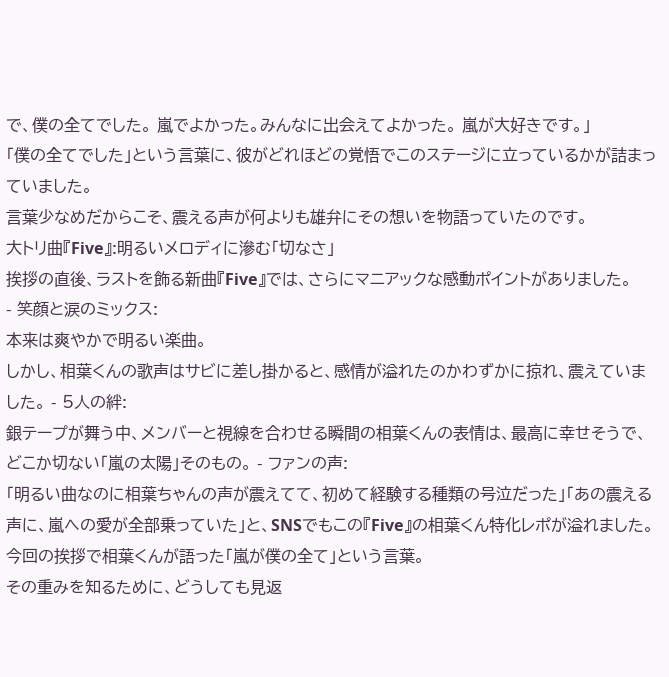で、僕の全てでした。 嵐でよかった。みんなに出会えてよかった。 嵐が大好きです。」
「僕の全てでした」という言葉に、彼がどれほどの覚悟でこのステージに立っているかが詰まっていました。
言葉少なめだからこそ、震える声が何よりも雄弁にその想いを物語っていたのです。
大トリ曲『Five』:明るいメロディに滲む「切なさ」
挨拶の直後、ラストを飾る新曲『Five』では、さらにマニアックな感動ポイントがありました。
- 笑顔と涙のミックス:
本来は爽やかで明るい楽曲。
しかし、相葉くんの歌声はサビに差し掛かると、感情が溢れたのかわずかに掠れ、震えていました。 - 5人の絆:
銀テープが舞う中、メンバーと視線を合わせる瞬間の相葉くんの表情は、最高に幸せそうで、どこか切ない「嵐の太陽」そのもの。 - ファンの声:
「明るい曲なのに相葉ちゃんの声が震えてて、初めて経験する種類の号泣だった」「あの震える声に、嵐への愛が全部乗っていた」と、SNSでもこの『Five』の相葉くん特化レポが溢れました。
今回の挨拶で相葉くんが語った「嵐が僕の全て」という言葉。
その重みを知るために、どうしても見返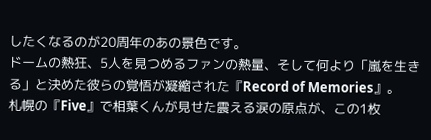したくなるのが20周年のあの景色です。
ドームの熱狂、5人を見つめるファンの熱量、そして何より「嵐を生きる」と決めた彼らの覚悟が凝縮された『Record of Memories』。
札幌の『Five』で相葉くんが見せた震える涙の原点が、この1枚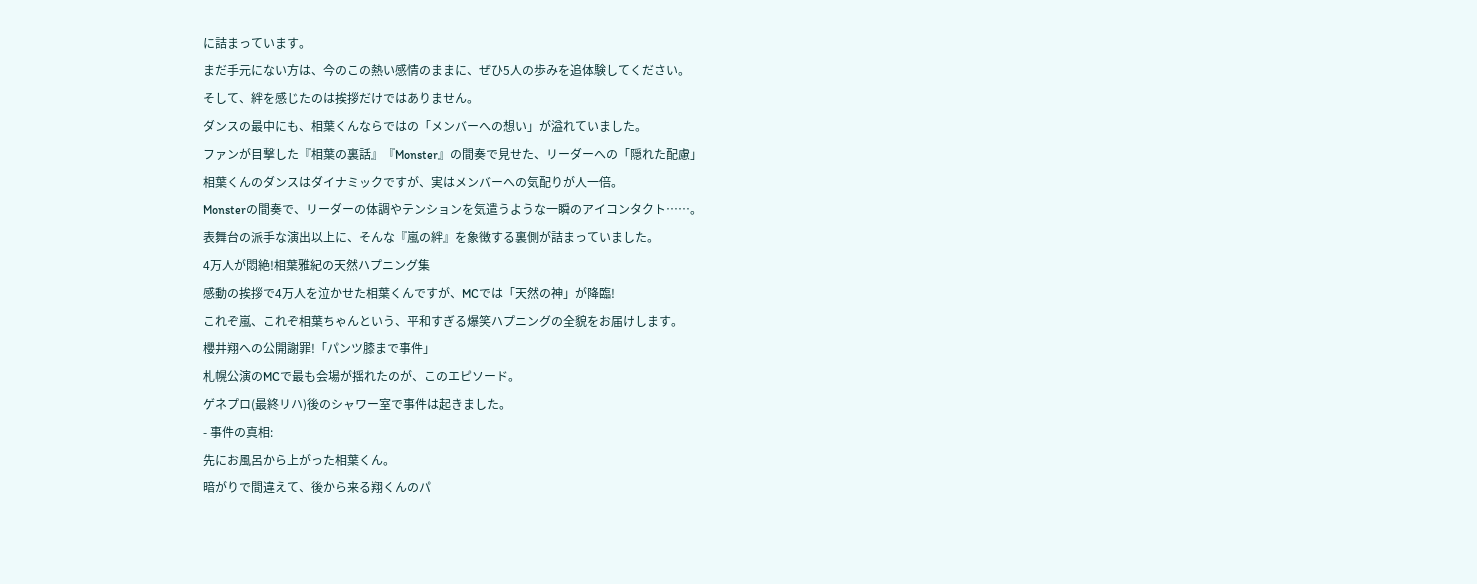に詰まっています。
まだ手元にない方は、今のこの熱い感情のままに、ぜひ5人の歩みを追体験してください。
そして、絆を感じたのは挨拶だけではありません。
ダンスの最中にも、相葉くんならではの「メンバーへの想い」が溢れていました。
ファンが目撃した『相葉の裏話』『Monster』の間奏で見せた、リーダーへの「隠れた配慮」
相葉くんのダンスはダイナミックですが、実はメンバーへの気配りが人一倍。
Monsterの間奏で、リーダーの体調やテンションを気遣うような一瞬のアイコンタクト……。
表舞台の派手な演出以上に、そんな『嵐の絆』を象徴する裏側が詰まっていました。
4万人が悶絶!相葉雅紀の天然ハプニング集
感動の挨拶で4万人を泣かせた相葉くんですが、MCでは「天然の神」が降臨!
これぞ嵐、これぞ相葉ちゃんという、平和すぎる爆笑ハプニングの全貌をお届けします。
櫻井翔への公開謝罪!「パンツ膝まで事件」
札幌公演のMCで最も会場が揺れたのが、このエピソード。
ゲネプロ(最終リハ)後のシャワー室で事件は起きました。
- 事件の真相:
先にお風呂から上がった相葉くん。
暗がりで間違えて、後から来る翔くんのパ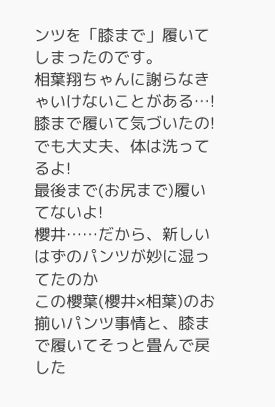ンツを「膝まで」履いてしまったのです。
相葉翔ちゃんに謝らなきゃいけないことがある…!
膝まで履いて気づいたの!
でも大丈夫、体は洗ってるよ!
最後まで(お尻まで)履いてないよ!
櫻井……だから、新しいはずのパンツが妙に湿ってたのか
この櫻葉(櫻井×相葉)のお揃いパンツ事情と、膝まで履いてそっと畳んで戻した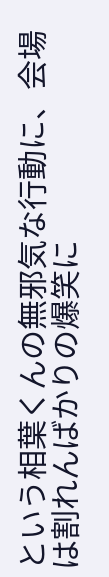という相葉くんの無邪気な行動に、会場は割れんばかりの爆笑に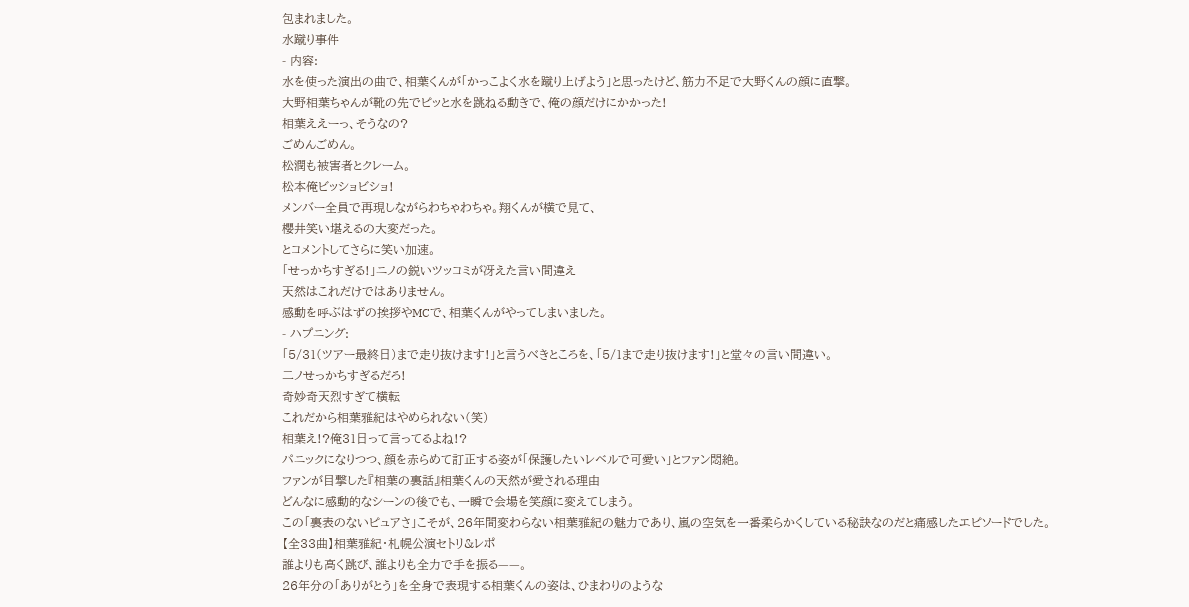包まれました。
水蹴り事件
- 内容:
水を使った演出の曲で、相葉くんが「かっこよく水を蹴り上げよう」と思ったけど、筋力不足で大野くんの顔に直撃。
大野相葉ちゃんが靴の先でピッと水を跳ねる動きで、俺の顔だけにかかった!
相葉ええーっ、そうなの?
ごめんごめん。
松潤も被害者とクレーム。
松本俺ビッショビショ!
メンバー全員で再現しながらわちゃわちゃ。翔くんが横で見て、
櫻井笑い堪えるの大変だった。
とコメントしてさらに笑い加速。
「せっかちすぎる!」ニノの鋭いツッコミが冴えた言い間違え
天然はこれだけではありません。
感動を呼ぶはずの挨拶やMCで、相葉くんがやってしまいました。
- ハプニング:
「5/31(ツアー最終日)まで走り抜けます!」と言うべきところを、「5/1まで走り抜けます!」と堂々の言い間違い。
二ノせっかちすぎるだろ!
奇妙奇天烈すぎて横転
これだから相葉雅紀はやめられない(笑)
相葉え!?俺31日って言ってるよね!?
パニックになりつつ、顔を赤らめて訂正する姿が「保護したいレベルで可愛い」とファン悶絶。
ファンが目撃した『相葉の裏話』相葉くんの天然が愛される理由
どんなに感動的なシーンの後でも、一瞬で会場を笑顔に変えてしまう。
この「裏表のないピュアさ」こそが、26年間変わらない相葉雅紀の魅力であり、嵐の空気を一番柔らかくしている秘訣なのだと痛感したエピソードでした。
【全33曲】相葉雅紀・札幌公演セトリ&レポ
誰よりも高く跳び、誰よりも全力で手を振る——。
26年分の「ありがとう」を全身で表現する相葉くんの姿は、ひまわりのような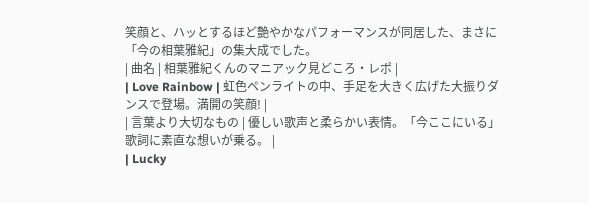笑顔と、ハッとするほど艶やかなパフォーマンスが同居した、まさに「今の相葉雅紀」の集大成でした。
| 曲名 | 相葉雅紀くんのマニアック見どころ・レポ |
| Love Rainbow | 虹色ペンライトの中、手足を大きく広げた大振りダンスで登場。満開の笑顔! |
| 言葉より大切なもの | 優しい歌声と柔らかい表情。「今ここにいる」歌詞に素直な想いが乗る。 |
| Lucky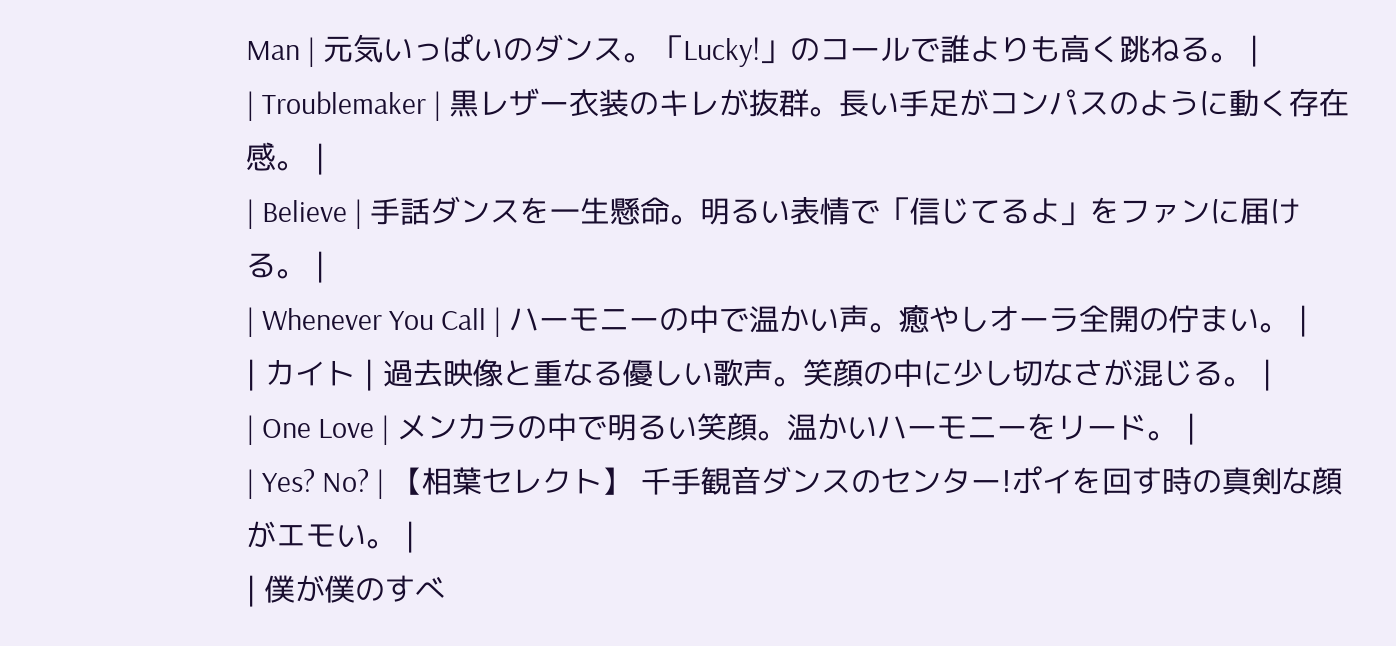Man | 元気いっぱいのダンス。「Lucky!」のコールで誰よりも高く跳ねる。 |
| Troublemaker | 黒レザー衣装のキレが抜群。長い手足がコンパスのように動く存在感。 |
| Believe | 手話ダンスを一生懸命。明るい表情で「信じてるよ」をファンに届ける。 |
| Whenever You Call | ハーモニーの中で温かい声。癒やしオーラ全開の佇まい。 |
| カイト | 過去映像と重なる優しい歌声。笑顔の中に少し切なさが混じる。 |
| One Love | メンカラの中で明るい笑顔。温かいハーモニーをリード。 |
| Yes? No? | 【相葉セレクト】 千手観音ダンスのセンター!ポイを回す時の真剣な顔がエモい。 |
| 僕が僕のすべ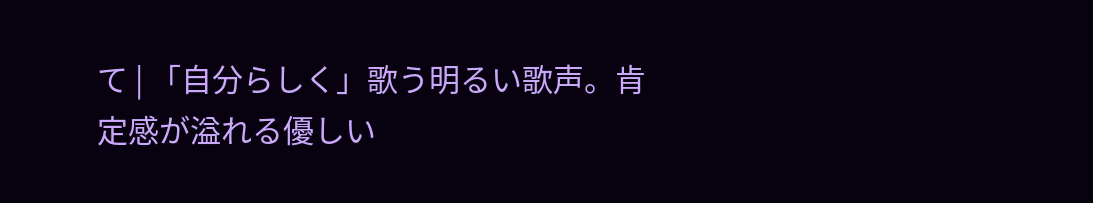て | 「自分らしく」歌う明るい歌声。肯定感が溢れる優しい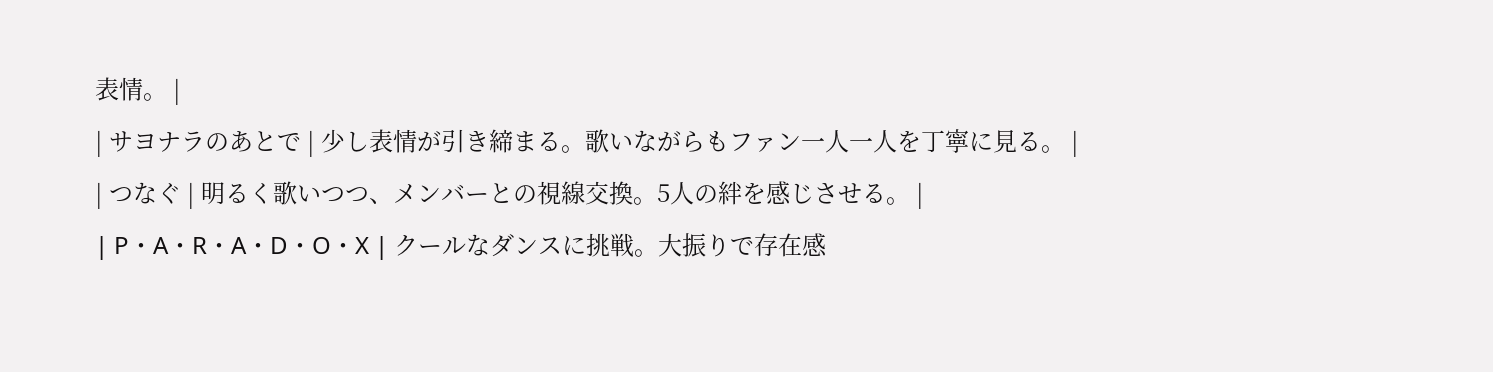表情。 |
| サヨナラのあとで | 少し表情が引き締まる。歌いながらもファン一人一人を丁寧に見る。 |
| つなぐ | 明るく歌いつつ、メンバーとの視線交換。5人の絆を感じさせる。 |
| P・A・R・A・D・O・X | クールなダンスに挑戦。大振りで存在感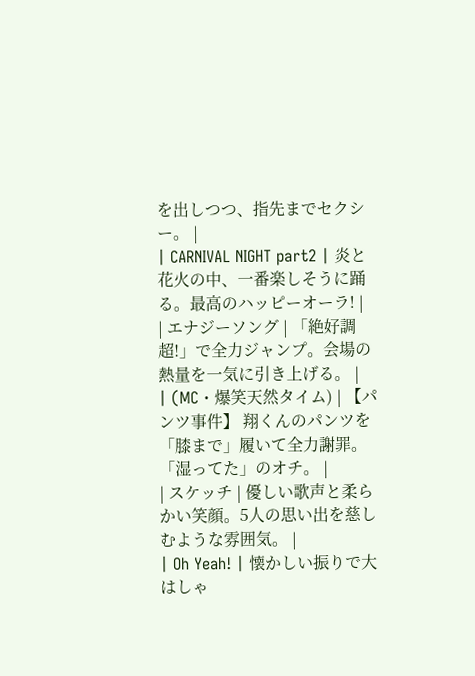を出しつつ、指先までセクシー。 |
| CARNIVAL NIGHT part2 | 炎と花火の中、一番楽しそうに踊る。最高のハッピーオーラ! |
| エナジーソング | 「絶好調超!」で全力ジャンプ。会場の熱量を一気に引き上げる。 |
| (MC・爆笑天然タイム) | 【パンツ事件】 翔くんのパンツを「膝まで」履いて全力謝罪。「湿ってた」のオチ。 |
| スケッチ | 優しい歌声と柔らかい笑顔。5人の思い出を慈しむような雰囲気。 |
| Oh Yeah! | 懐かしい振りで大はしゃ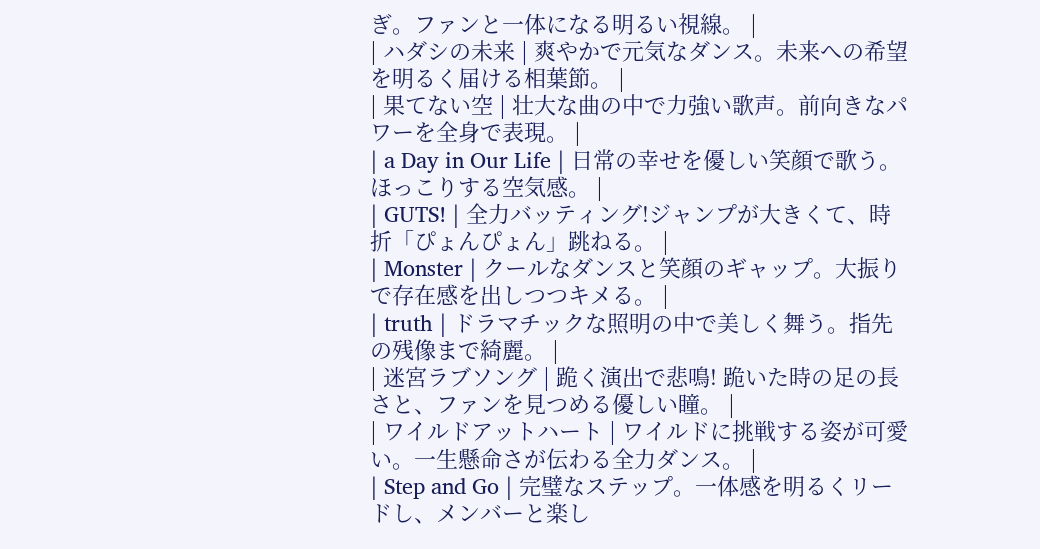ぎ。ファンと一体になる明るい視線。 |
| ハダシの未来 | 爽やかで元気なダンス。未来への希望を明るく届ける相葉節。 |
| 果てない空 | 壮大な曲の中で力強い歌声。前向きなパワーを全身で表現。 |
| a Day in Our Life | 日常の幸せを優しい笑顔で歌う。ほっこりする空気感。 |
| GUTS! | 全力バッティング!ジャンプが大きくて、時折「ぴょんぴょん」跳ねる。 |
| Monster | クールなダンスと笑顔のギャップ。大振りで存在感を出しつつキメる。 |
| truth | ドラマチックな照明の中で美しく舞う。指先の残像まで綺麗。 |
| 迷宮ラブソング | 跪く演出で悲鳴! 跪いた時の足の長さと、ファンを見つめる優しい瞳。 |
| ワイルドアットハート | ワイルドに挑戦する姿が可愛い。一生懸命さが伝わる全力ダンス。 |
| Step and Go | 完璧なステップ。一体感を明るくリードし、メンバーと楽し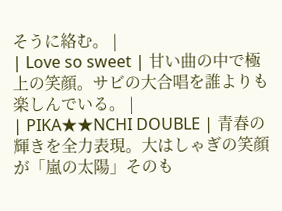そうに絡む。 |
| Love so sweet | 甘い曲の中で極上の笑顔。サビの大合唱を誰よりも楽しんでいる。 |
| PIKA★★NCHI DOUBLE | 青春の輝きを全力表現。大はしゃぎの笑顔が「嵐の太陽」そのも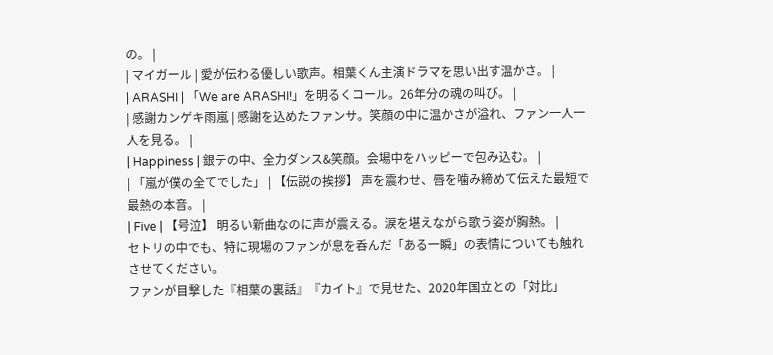の。 |
| マイガール | 愛が伝わる優しい歌声。相葉くん主演ドラマを思い出す温かさ。 |
| ARASHI | 「We are ARASHI!」を明るくコール。26年分の魂の叫び。 |
| 感謝カンゲキ雨嵐 | 感謝を込めたファンサ。笑顔の中に温かさが溢れ、ファン一人一人を見る。 |
| Happiness | 銀テの中、全力ダンス&笑顔。会場中をハッピーで包み込む。 |
| 「嵐が僕の全てでした」 | 【伝説の挨拶】 声を震わせ、唇を噛み締めて伝えた最短で最熱の本音。 |
| Five | 【号泣】 明るい新曲なのに声が震える。涙を堪えながら歌う姿が胸熱。 |
セトリの中でも、特に現場のファンが息を呑んだ「ある一瞬」の表情についても触れさせてください。
ファンが目撃した『相葉の裏話』『カイト』で見せた、2020年国立との「対比」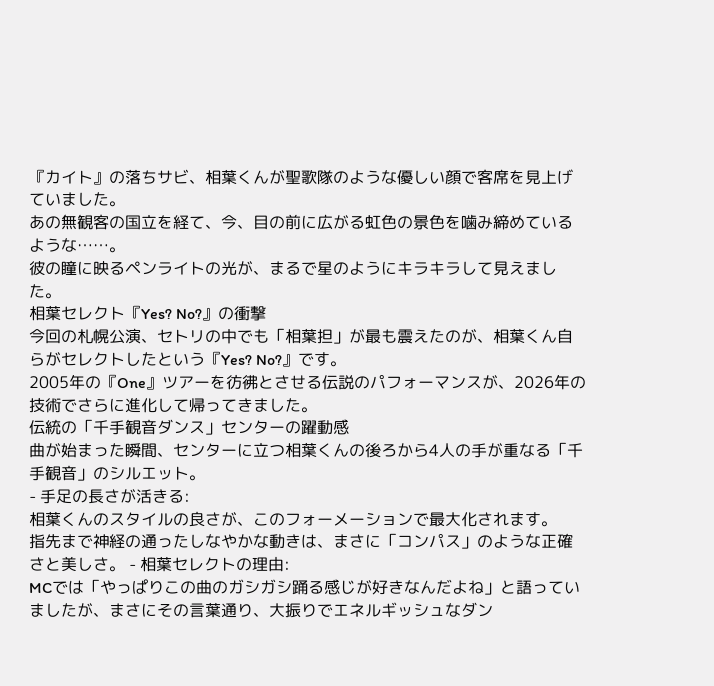『カイト』の落ちサビ、相葉くんが聖歌隊のような優しい顔で客席を見上げていました。
あの無観客の国立を経て、今、目の前に広がる虹色の景色を噛み締めているような……。
彼の瞳に映るペンライトの光が、まるで星のようにキラキラして見えました。
相葉セレクト『Yes? No?』の衝撃
今回の札幌公演、セトリの中でも「相葉担」が最も震えたのが、相葉くん自らがセレクトしたという『Yes? No?』です。
2005年の『One』ツアーを彷彿とさせる伝説のパフォーマンスが、2026年の技術でさらに進化して帰ってきました。
伝統の「千手観音ダンス」センターの躍動感
曲が始まった瞬間、センターに立つ相葉くんの後ろから4人の手が重なる「千手観音」のシルエット。
- 手足の長さが活きる:
相葉くんのスタイルの良さが、このフォーメーションで最大化されます。
指先まで神経の通ったしなやかな動きは、まさに「コンパス」のような正確さと美しさ。 - 相葉セレクトの理由:
MCでは「やっぱりこの曲のガシガシ踊る感じが好きなんだよね」と語っていましたが、まさにその言葉通り、大振りでエネルギッシュなダン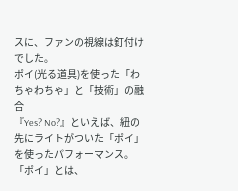スに、ファンの視線は釘付けでした。
ポイ(光る道具)を使った「わちゃわちゃ」と「技術」の融合
『Yes? No?』といえば、紐の先にライトがついた「ポイ」を使ったパフォーマンス。
「ポイ」とは、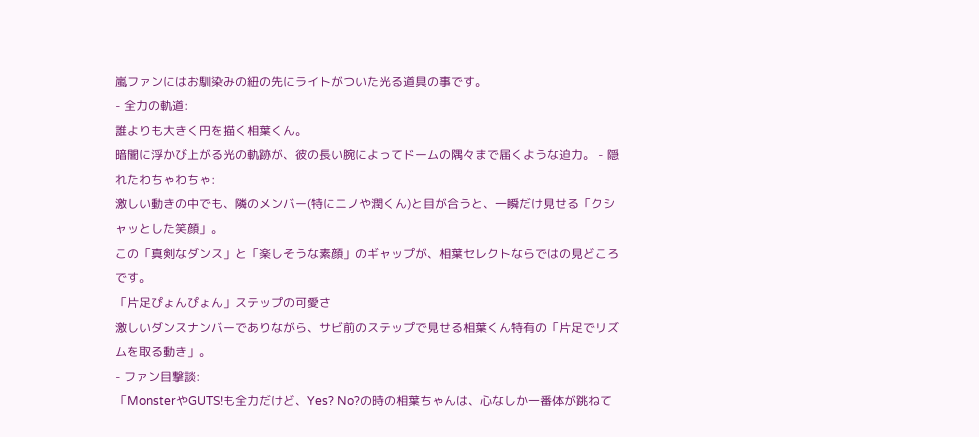嵐ファンにはお馴染みの紐の先にライトがついた光る道具の事です。
- 全力の軌道:
誰よりも大きく円を描く相葉くん。
暗闇に浮かび上がる光の軌跡が、彼の長い腕によってドームの隅々まで届くような迫力。 - 隠れたわちゃわちゃ:
激しい動きの中でも、隣のメンバー(特にニノや潤くん)と目が合うと、一瞬だけ見せる「クシャッとした笑顔」。
この「真剣なダンス」と「楽しそうな素顔」のギャップが、相葉セレクトならではの見どころです。
「片足ぴょんぴょん」ステップの可愛さ
激しいダンスナンバーでありながら、サビ前のステップで見せる相葉くん特有の「片足でリズムを取る動き」。
- ファン目撃談:
「MonsterやGUTS!も全力だけど、Yes? No?の時の相葉ちゃんは、心なしか一番体が跳ねて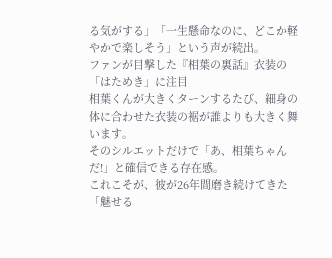る気がする」「一生懸命なのに、どこか軽やかで楽しそう」という声が続出。
ファンが目撃した『相葉の裏話』衣装の「はためき」に注目
相葉くんが大きくターンするたび、細身の体に合わせた衣装の裾が誰よりも大きく舞います。
そのシルエットだけで「あ、相葉ちゃんだ!」と確信できる存在感。
これこそが、彼が26年間磨き続けてきた「魅せる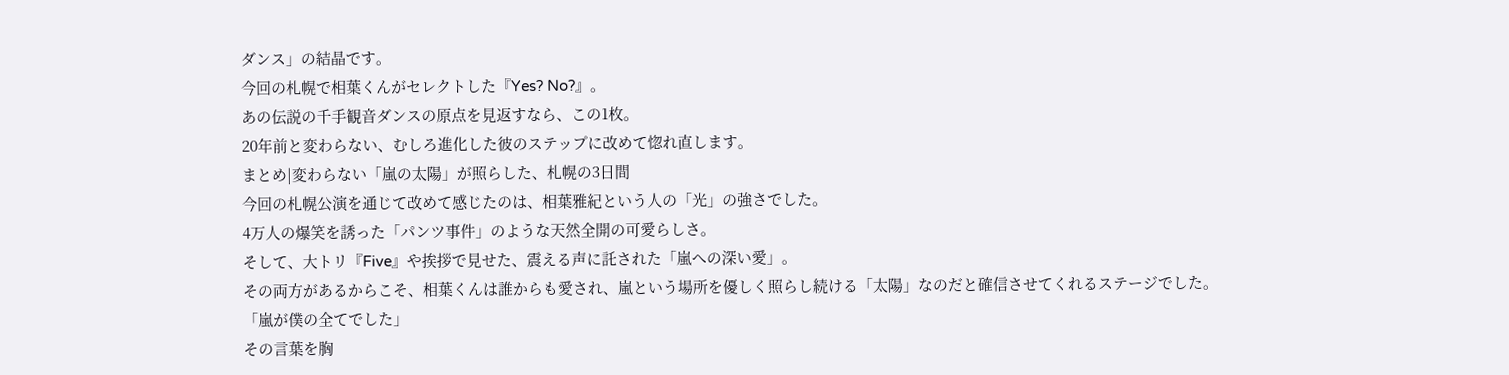ダンス」の結晶です。
今回の札幌で相葉くんがセレクトした『Yes? No?』。
あの伝説の千手観音ダンスの原点を見返すなら、この1枚。
20年前と変わらない、むしろ進化した彼のステップに改めて惚れ直します。
まとめ|変わらない「嵐の太陽」が照らした、札幌の3日間
今回の札幌公演を通じて改めて感じたのは、相葉雅紀という人の「光」の強さでした。
4万人の爆笑を誘った「パンツ事件」のような天然全開の可愛らしさ。
そして、大トリ『Five』や挨拶で見せた、震える声に託された「嵐への深い愛」。
その両方があるからこそ、相葉くんは誰からも愛され、嵐という場所を優しく照らし続ける「太陽」なのだと確信させてくれるステージでした。
「嵐が僕の全てでした」
その言葉を胸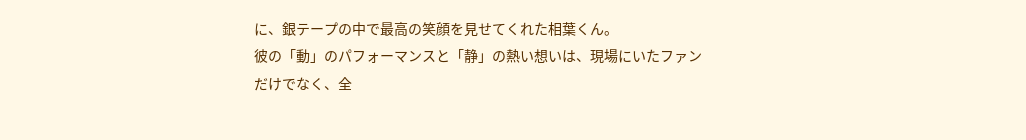に、銀テープの中で最高の笑顔を見せてくれた相葉くん。
彼の「動」のパフォーマンスと「静」の熱い想いは、現場にいたファンだけでなく、全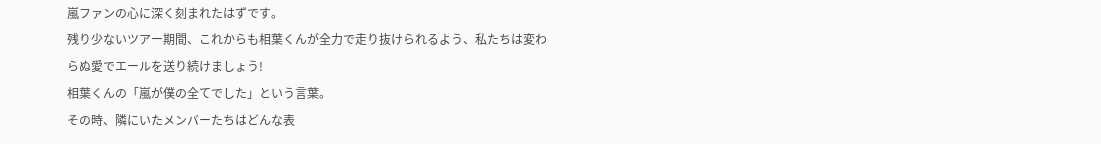嵐ファンの心に深く刻まれたはずです。
残り少ないツアー期間、これからも相葉くんが全力で走り抜けられるよう、私たちは変わらぬ愛でエールを送り続けましょう!
相葉くんの「嵐が僕の全てでした」という言葉。
その時、隣にいたメンバーたちはどんな表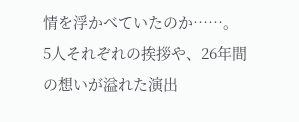情を浮かべていたのか……。
5人それぞれの挨拶や、26年間の想いが溢れた演出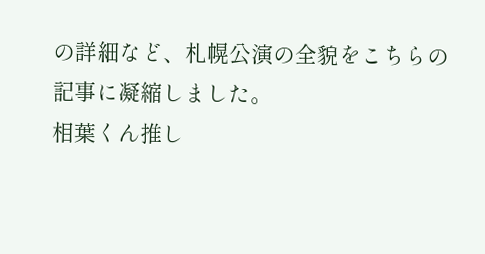の詳細など、札幌公演の全貌をこちらの記事に凝縮しました。
相葉くん推し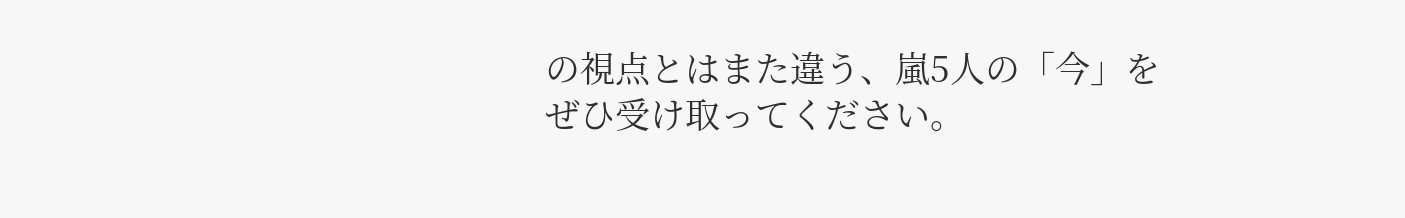の視点とはまた違う、嵐5人の「今」をぜひ受け取ってください。